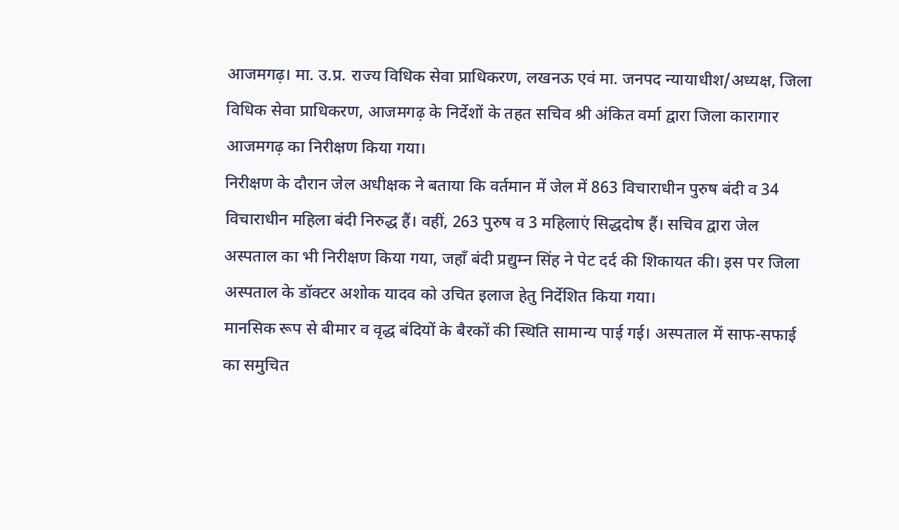आजमगढ़। मा. उ.प्र. राज्य विधिक सेवा प्राधिकरण, लखनऊ एवं मा. जनपद न्यायाधीश/अध्यक्ष, जिला विधिक सेवा प्राधिकरण, आजमगढ़ के निर्देशों के तहत सचिव श्री अंकित वर्मा द्वारा जिला कारागार आजमगढ़ का निरीक्षण किया गया।
निरीक्षण के दौरान जेल अधीक्षक ने बताया कि वर्तमान में जेल में 863 विचाराधीन पुरुष बंदी व 34 विचाराधीन महिला बंदी निरुद्ध हैं। वहीं, 263 पुरुष व 3 महिलाएं सिद्धदोष हैं। सचिव द्वारा जेल अस्पताल का भी निरीक्षण किया गया, जहाँ बंदी प्रद्युम्न सिंह ने पेट दर्द की शिकायत की। इस पर जिला अस्पताल के डॉक्टर अशोक यादव को उचित इलाज हेतु निर्देशित किया गया।
मानसिक रूप से बीमार व वृद्ध बंदियों के बैरकों की स्थिति सामान्य पाई गई। अस्पताल में साफ-सफाई का समुचित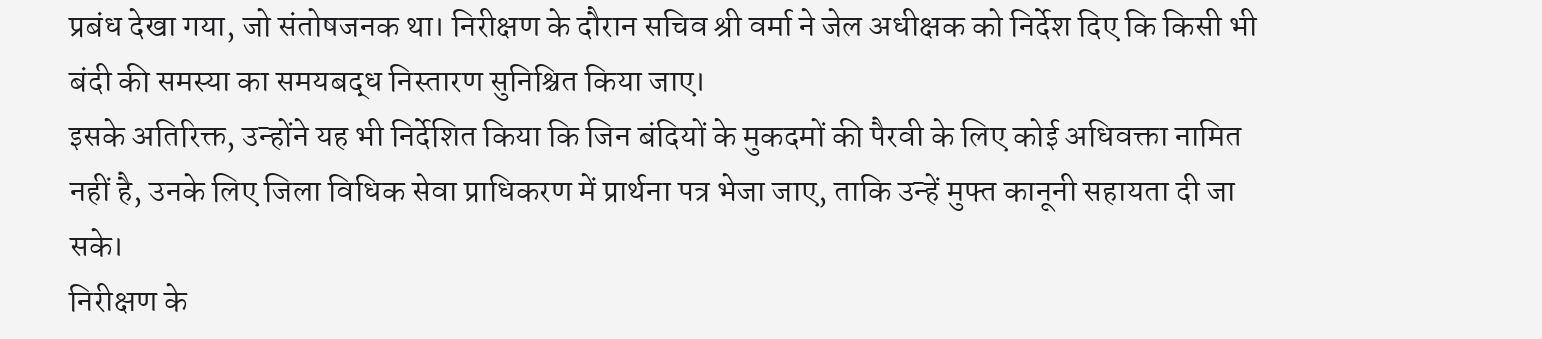प्रबंध देखा गया, जो संतोषजनक था। निरीक्षण के दौरान सचिव श्री वर्मा ने जेल अधीक्षक को निर्देश दिए कि किसी भी बंदी की समस्या का समयबद्ध निस्तारण सुनिश्चित किया जाए।
इसके अतिरिक्त, उन्होंने यह भी निर्देशित किया कि जिन बंदियों के मुकदमों की पैरवी के लिए कोई अधिवक्ता नामित नहीं है, उनके लिए जिला विधिक सेवा प्राधिकरण में प्रार्थना पत्र भेजा जाए, ताकि उन्हें मुफ्त कानूनी सहायता दी जा सके।
निरीक्षण के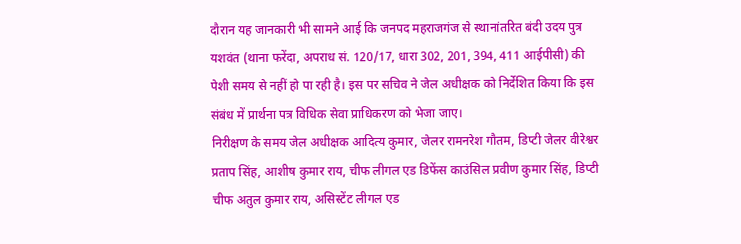दौरान यह जानकारी भी सामने आई कि जनपद महराजगंज से स्थानांतरित बंदी उदय पुत्र यशवंत (थाना फरेंदा, अपराध सं. 120/17, धारा 302, 201, 394, 411 आईपीसी) की पेशी समय से नहीं हो पा रही है। इस पर सचिव ने जेल अधीक्षक को निर्देशित किया कि इस संबंध में प्रार्थना पत्र विधिक सेवा प्राधिकरण को भेजा जाए।
निरीक्षण के समय जेल अधीक्षक आदित्य कुमार, जेलर रामनरेश गौतम, डिप्टी जेलर वीरेश्वर प्रताप सिंह, आशीष कुमार राय, चीफ लीगल एड डिफेंस काउंसिल प्रवीण कुमार सिंह, डिप्टी चीफ अतुल कुमार राय, असिस्टेंट लीगल एड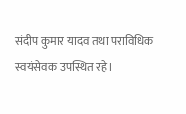संदीप कुमार यादव तथा पराविधिक स्वयंसेवक उपस्थित रहे।